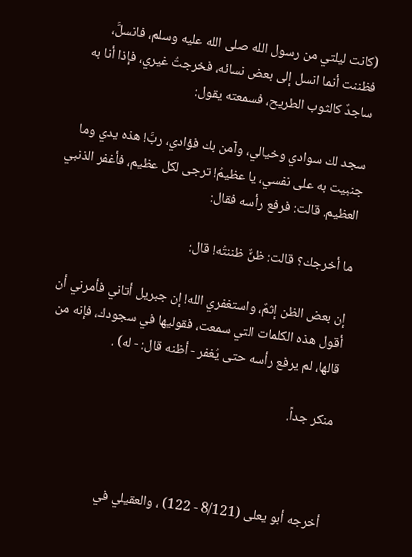(كانت ليلتي من رسول الله صلى الله عليه وسلم، فانسلَّ، فظننت أنما انسل إلى بعض نسائه، فخرجتُ غيري، فإذا أنا به ساجدٌ كالثوب الطريح، فسمعته يقول:

سجد لك سوادي وخيالي، وآمن بك فؤادي، ربَّ! هذه يدي وما جنبيت به على نفسي، يا عظيمُ! ترجى لكل عظيم، فأغفر الذنبي العظيم. قالت: فرفع رأسه فقال:

ما أخرجك؟ قالت: ظنٌّ ظننتُه! قال:

إن بعض الظن إثمٌ، واستغفري الله! إن جبريل أتاني فأمرني أن أقول هذه الكلمات التي سمعت، فقوليها في سجودك، فإنه من قالها، لم يرفع رأسه حتى يُغفر - أظنه قال: - له) .

منكر جداً.



أخرجه أبو يعلى (8/121 - 122) ، والعقيلي في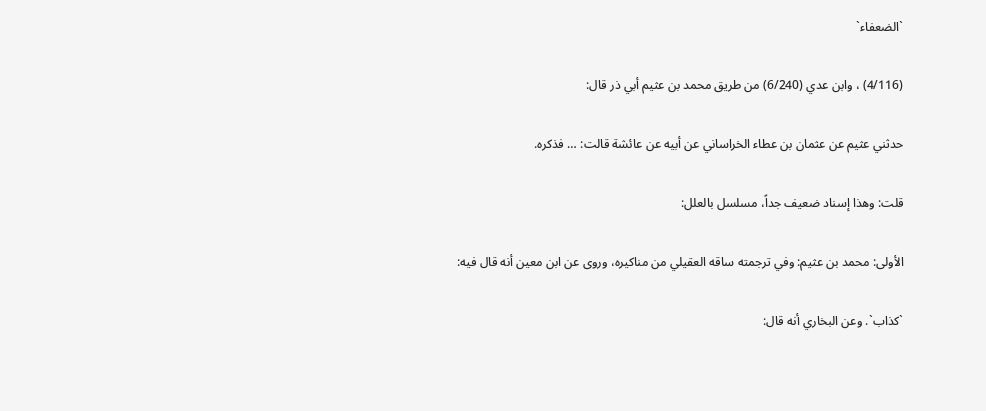`الضعفاء`

(4/116) ، وابن عدي (6/240) من طريق محمد بن عثيم أبي ذر قال:

حدثني عثيم عن عثمان بن عطاء الخراساني عن أبيه عن عائشة قالت: … فذكره.

قلت: وهذا إسناد ضعيف جداً، مسلسل بالعلل:

الأولى: محمد بن عثيم: وفي ترجمته ساقه العقيلي من مناكيره، وروى عن ابن معين أنه قال فيه:

`كذاب`. وعن البخاري أنه قال: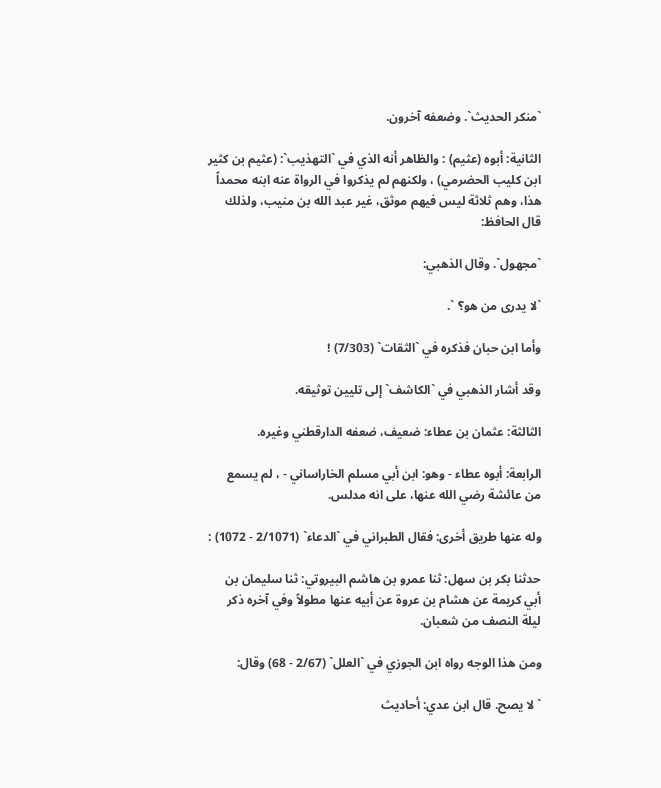`منكر الحديث`. وضعفه آخرون.

الثانية: أبوه (عثيم) : والظاهر أنه الذي في `التهذيب`: (عثيم بن كثير ابن كليب الحضرمي) ، ولكنهم لم يذكروا في الرواة عنه ابنه محمداً هذا، وهم ثلاثة ليس فيهم موثق، غير عبد الله بن منيب، ولذلك قال الحافظ:

`مجهول`. وقال الذهبي:

`لا يدرى من هو؟ `.

وأما ابن حبان فذكره في `الثقات` (7/303) !

وقد أشار الذهبي في `الكاشف` إلى تليين توثيقه.

الثالثة: عثمان بن عطاء: ضعيف، ضعفه الدارقطني وغيره.

الرابعة: أبوه عطاء - وهو: ابن أبي مسلم الخاراساني - ، لم يسمع من عائشة رضي الله عنها، على انه مدلس.

وله عنها طريق أخرى: فقال الطبراني في `الدعاء` (2/1071 - 1072) :

حدثنا بكر بن سهل: ثنا عمرو بن هاشم البيروتي: ثنا سليمان بن أبي كريمة عن هشام بن عروة عن أبيه عنها مطولاً وفي آخره ذكر ليلة النصف من شعبان.

ومن هذا الوجه رواه ابن الجوزي في `العلل` (2/67 - 68) وقال:

` لا يصح. قال ابن عدي: أحاديث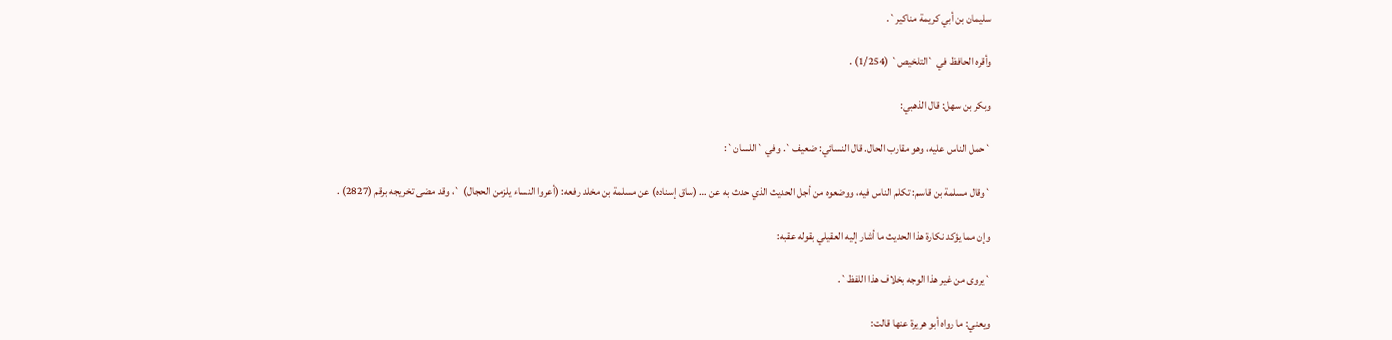سليمان بن أبي كريمة مناكير`.

وأقره الحافظ في `التلخيص` (1/254) .

وبكر بن سهل: قال الذهبي:

`حمل الناس عليه، وهو مقارب الحال. قال النسائي: ضعيف`. وفي `اللسان`:

`وقال مسلمة بن قاسم: تكلم الناس فيه، ووضعوه من أجل الحديث الذي حدث به عن … (ساق إسناده) عن مسلمة بن مخلد رفعه: (أعروا النساء يلزمن الحجال) `، وقد مضى تخريجه برقم (2827) .

وإن مما يؤكد نكارة هذا الحديث ما أشار إليه العقيلي بقوله عقبه:

`يروى من غير هذا الوجه بخلاف هذا اللفظ`.

ويعني: ما رواه أبو هريرة عنها قالت: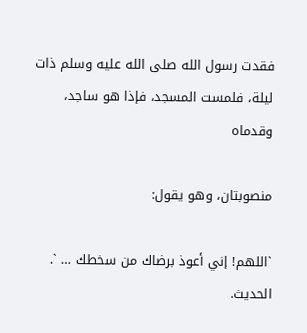فقدت رسول الله صلى الله عليه وسلم ذات ليلة، فلمست المسجد، فإذا هو ساجد، وقدماه

منصوبتان، وهو يقول:

`اللهم! إني أعوذ برضاك من سخطك … `. الحديث.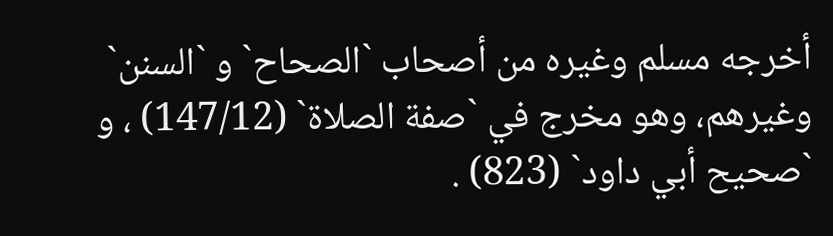أخرجه مسلم وغيره من أصحاب `الصحاح` و `السنن` وغيرهم، وهو مخرج في `صفة الصلاة` (147/12) ، و `صحيح أبي داود` (823) .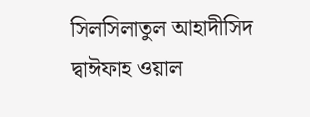সিলসিলাতুল আহাদীসিদ দ্বাঈফাহ ওয়াল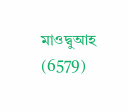মাওদ্বুআহ (6579)